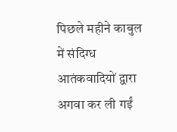पिछले महीने काबुल में संदिग्ध आतंकवादियों द्वारा अगवा कर ली गईं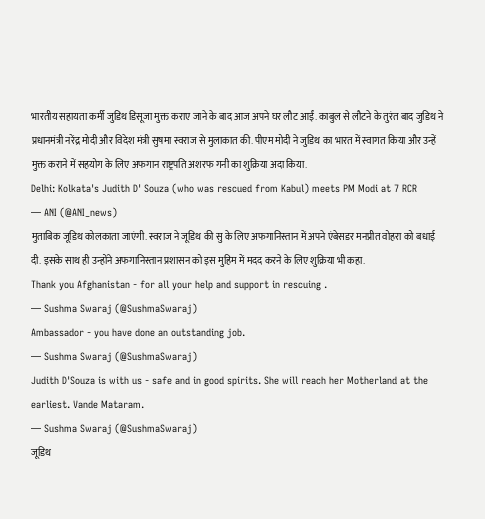भारतीय सहायता कर्मी जुडिथ डिसूजा मुक्त कराए जाने के बाद आज अपने घर लौट आईं. काबुल से लौटने के तुरंत बाद जुडिथ ने प्रधानमंत्री नरेंद्र मोदी और विदेश मंत्री सुषमा स्वराज से मुलाकात की. पीएम मोदी ने जुडिथ का भारत में स्वागत किया और उन्हें मुक्त कराने में सहयोग के लिए अफगान राष्ट्रपति अशरफ गनी का शुक्रिया अदा किया.
Delhi: Kolkata's Judith D' Souza (who was rescued from Kabul) meets PM Modi at 7 RCR
— ANI (@ANI_news)
मुताबिक जूडिथ कोलकाता जाएंगी. स्वराज ने जूडिथ की सु के लिए अफगानिस्तान में अपने एंबेसडर मनप्रीत वोहरा को बधाई दी. इसके साथ ही उन्होंने अफगानिस्तान प्रशासन को इस मुहिम में मदद करने के लिए शुक्रिया भी कहा.
Thank you Afghanistan - for all your help and support in rescuing .
— Sushma Swaraj (@SushmaSwaraj)
Ambassador - you have done an outstanding job.
— Sushma Swaraj (@SushmaSwaraj)
Judith D'Souza is with us - safe and in good spirits. She will reach her Motherland at the earliest. Vande Mataram.
— Sushma Swaraj (@SushmaSwaraj)
जूडिथ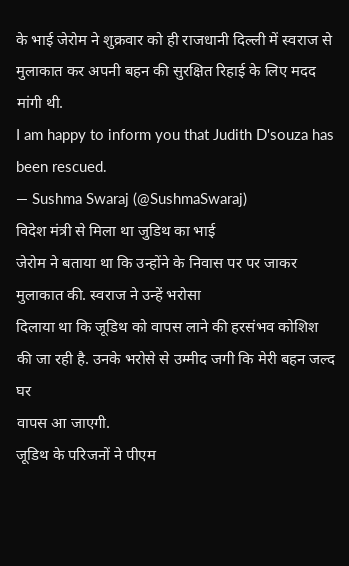के भाई जेरोम ने शुक्रवार को ही राजधानी दिल्ली में स्वराज से मुलाकात कर अपनी बहन की सुरक्षित रिहाई के लिए मदद मांगी थी.
I am happy to inform you that Judith D'souza has been rescued.
— Sushma Swaraj (@SushmaSwaraj)
विदेश मंत्री से मिला था जुडिथ का भाई
जेरोम ने बताया था कि उन्होंने के निवास पर पर जाकर मुलाकात की. स्वराज ने उन्हें भरोसा
दिलाया था कि जूडिथ को वापस लाने की हरसंभव कोशिश की जा रही है. उनके भरोसे से उम्मीद जगी कि मेरी बहन जल्द घर
वापस आ जाएगी.
जूडिथ के परिजनों ने पीएम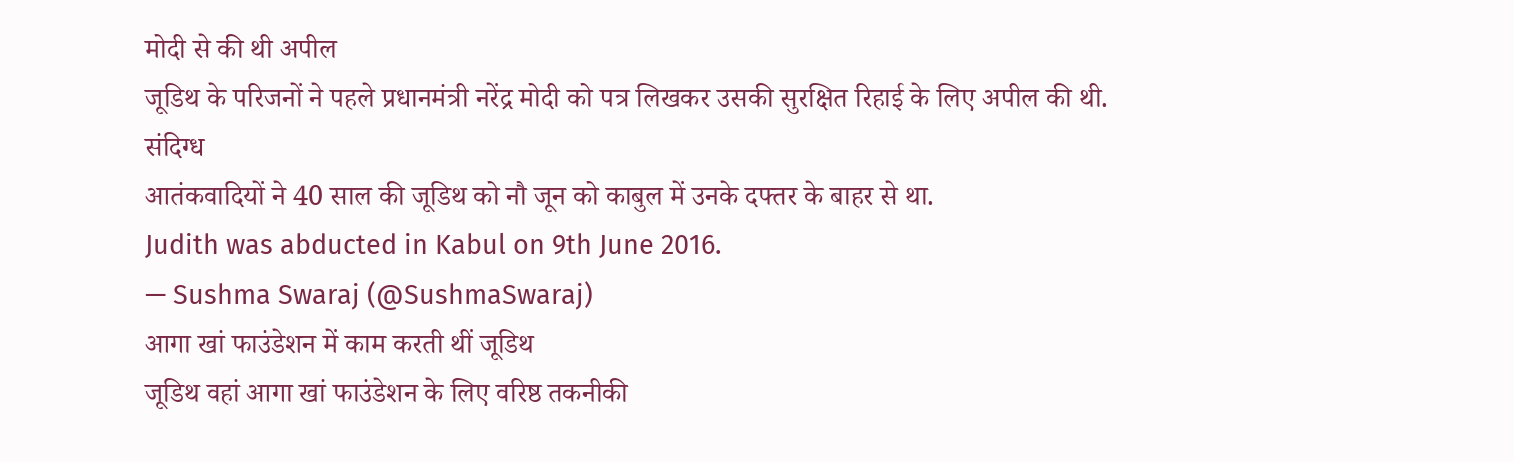मोदी से की थी अपील
जूडिथ के परिजनों ने पहले प्रधानमंत्री नरेंद्र मोदी को पत्र लिखकर उसकी सुरक्षित रिहाई के लिए अपील की थी. संदिग्ध
आतंकवादियों ने 40 साल की जूडिथ को नौ जून को काबुल में उनके दफ्तर के बाहर से था.
Judith was abducted in Kabul on 9th June 2016.
— Sushma Swaraj (@SushmaSwaraj)
आगा खां फाउंडेशन में काम करती थीं जूडिथ
जूडिथ वहां आगा खां फाउंडेशन के लिए वरिष्ठ तकनीकी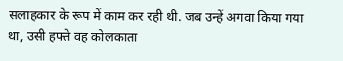सलाहकार के रूप में काम कर रही थी. जब उन्हें अगवा किया गया
था, उसी हफ्ते वह कोलकाता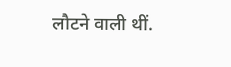लौटने वाली थीं.